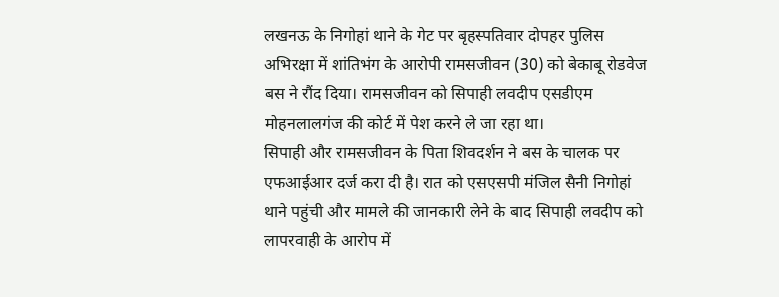लखनऊ के निगोहां थाने के गेट पर बृहस्पतिवार दोपहर पुलिस अभिरक्षा में शांतिभंग के आरोपी रामसजीवन (30) को बेकाबू रोडवेज बस ने रौंद दिया। रामसजीवन को सिपाही लवदीप एसडीएम मोहनलालगंज की कोर्ट में पेश करने ले जा रहा था।
सिपाही और रामसजीवन के पिता शिवदर्शन ने बस के चालक पर एफआईआर दर्ज करा दी है। रात को एसएसपी मंजिल सैनी निगोहां थाने पहुंची और मामले की जानकारी लेने के बाद सिपाही लवदीप को लापरवाही के आरोप में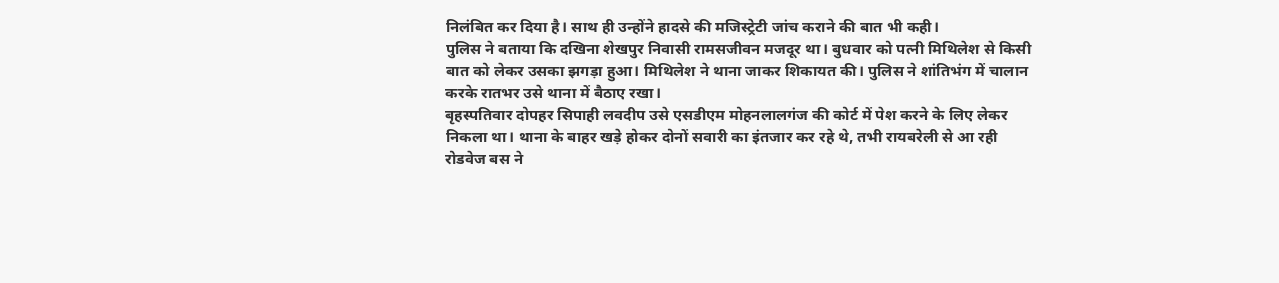निलंबित कर दिया है। साथ ही उन्होंने हादसे की मजिस्ट्रेटी जांच कराने की बात भी कही।
पुलिस ने बताया कि दखिना शेखपुर निवासी रामसजीवन मजदूर था। बुधवार को पत्नी मिथिलेश से किसी बात को लेकर उसका झगड़ा हुआ। मिथिलेश ने थाना जाकर शिकायत की। पुलिस ने शांतिभंग में चालान करके रातभर उसे थाना में बैठाए रखा।
बृहस्पतिवार दोपहर सिपाही लवदीप उसे एसडीएम मोहनलालगंज की कोर्ट में पेश करने के लिए लेकर निकला था। थाना के बाहर खड़े होकर दोनों सवारी का इंतजार कर रहे थे, तभी रायबरेली से आ रही रोडवेज बस ने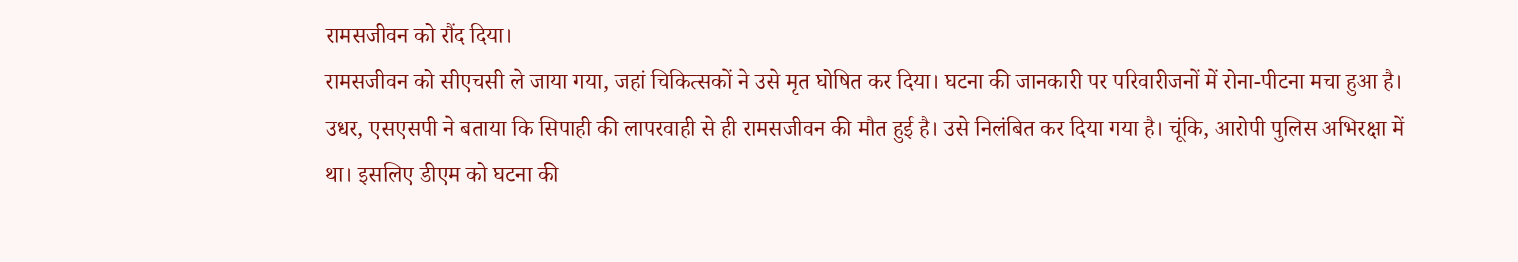रामसजीवन को रौंद दिया।
रामसजीवन को सीएचसी ले जाया गया, जहां चिकित्सकों ने उसे मृत घोषित कर दिया। घटना की जानकारी पर परिवारीजनों में रोना-पीटना मचा हुआ है।
उधर, एसएसपी ने बताया कि सिपाही की लापरवाही से ही रामसजीवन की मौत हुई है। उसे निलंबित कर दिया गया है। चूंकि, आरोपी पुलिस अभिरक्षा में था। इसलिए डीएम को घटना की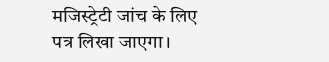मजिस्ट्रेटी जांच के लिए पत्र लिखा जाएगा।